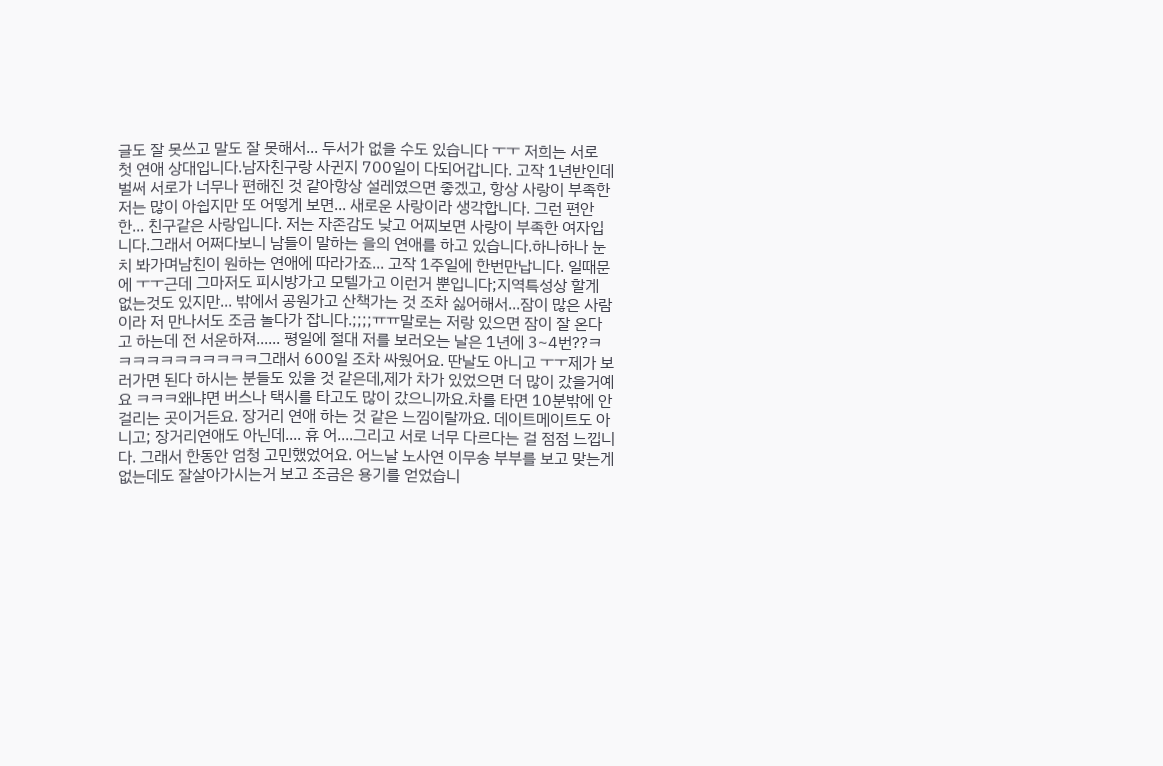글도 잘 못쓰고 말도 잘 못해서... 두서가 없을 수도 있습니다 ㅜㅜ 저희는 서로 첫 연애 상대입니다.남자친구랑 사귄지 700일이 다되어갑니다. 고작 1년반인데 벌써 서로가 너무나 편해진 것 같아항상 설레였으면 좋겠고, 항상 사랑이 부족한 저는 많이 아쉽지만 또 어떻게 보면... 새로운 사랑이라 생각합니다. 그런 편안한... 친구같은 사랑입니다. 저는 자존감도 낮고 어찌보면 사랑이 부족한 여자입니다.그래서 어쩌다보니 남들이 말하는 을의 연애를 하고 있습니다.하나하나 눈치 봐가며남친이 원하는 연애에 따라가죠... 고작 1주일에 한번만납니다. 일때문에 ㅜㅜ근데 그마저도 피시방가고 모텔가고 이런거 뿐입니다;지역특성상 할게 없는것도 있지만... 밖에서 공원가고 산책가는 것 조차 싫어해서...잠이 많은 사람이라 저 만나서도 조금 놀다가 잡니다.;;;;ㅠㅠ말로는 저랑 있으면 잠이 잘 온다고 하는데 전 서운하져...... 평일에 절대 저를 보러오는 날은 1년에 3~4번??ㅋㅋㅋㅋㅋㅋㅋㅋㅋㅋㅋ그래서 600일 조차 싸웠어요. 딴날도 아니고 ㅜㅜ제가 보러가면 된다 하시는 분들도 있을 것 같은데,제가 차가 있었으면 더 많이 갔을거예요 ㅋㅋㅋ왜냐면 버스나 택시를 타고도 많이 갔으니까요.차를 타면 10분밖에 안걸리는 곳이거든요. 장거리 연애 하는 것 같은 느낌이랄까요. 데이트메이트도 아니고; 장거리연애도 아닌데.... 휴 어....그리고 서로 너무 다르다는 걸 점점 느낍니다. 그래서 한동안 엄청 고민했었어요. 어느날 노사연 이무송 부부를 보고 맞는게 없는데도 잘살아가시는거 보고 조금은 용기를 얻었습니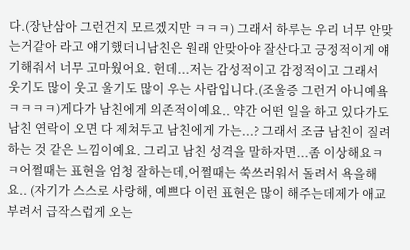다.(장난삼아 그런건지 모르겠지만 ㅋㅋㅋ) 그래서 하루는 우리 너무 안맞는거같아 라고 얘기했더니남친은 원래 안맞아야 잘산다고 긍정적이게 얘기해줘서 너무 고마웠어요. 헌데...저는 감성적이고 감정적이고 그래서 웃기도 많이 웃고 울기도 많이 우는 사람입니다.(조울증 그런거 아니예욬ㅋㅋㅋㅋ)게다가 남친에게 의존적이예요.. 약간 어떤 일을 하고 있다가도 남친 연락이 오면 다 제쳐두고 남친에게 가는...? 그래서 조금 남친이 질려하는 것 같은 느낌이예요. 그리고 남친 성격을 말하자면...좀 이상해요ㅋㅋ어쩔때는 표현을 엄청 잘하는데,어쩔때는 쑥쓰러워서 돌려서 욕을해요.. (자기가 스스로 사랑해, 예쁘다 이런 표현은 많이 해주는데제가 애교 부려서 급작스럽게 오는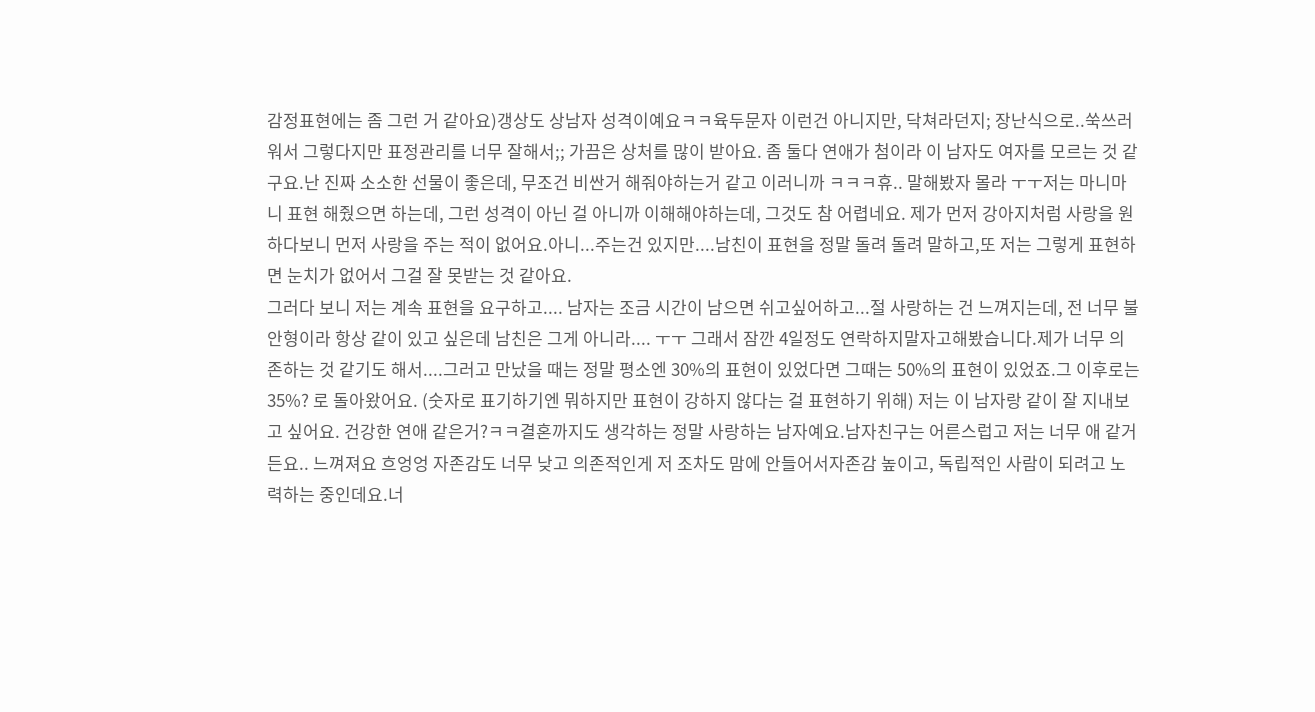감정표현에는 좀 그런 거 같아요)갱상도 상남자 성격이예요ㅋㅋ육두문자 이런건 아니지만, 닥쳐라던지; 장난식으로..쑥쓰러워서 그렇다지만 표정관리를 너무 잘해서;; 가끔은 상처를 많이 받아요. 좀 둘다 연애가 첨이라 이 남자도 여자를 모르는 것 같구요.난 진짜 소소한 선물이 좋은데, 무조건 비싼거 해줘야하는거 같고 이러니까 ㅋㅋㅋ휴.. 말해봤자 몰라 ㅜㅜ저는 마니마니 표현 해줬으면 하는데, 그런 성격이 아닌 걸 아니까 이해해야하는데, 그것도 참 어렵네요. 제가 먼저 강아지처럼 사랑을 원하다보니 먼저 사랑을 주는 적이 없어요.아니...주는건 있지만....남친이 표현을 정말 돌려 돌려 말하고,또 저는 그렇게 표현하면 눈치가 없어서 그걸 잘 못받는 것 같아요.
그러다 보니 저는 계속 표현을 요구하고.... 남자는 조금 시간이 남으면 쉬고싶어하고...절 사랑하는 건 느껴지는데, 전 너무 불안형이라 항상 같이 있고 싶은데 남친은 그게 아니라.... ㅜㅜ 그래서 잠깐 4일정도 연락하지말자고해봤습니다.제가 너무 의존하는 것 같기도 해서....그러고 만났을 때는 정말 평소엔 30%의 표현이 있었다면 그때는 50%의 표현이 있었죠.그 이후로는 35%? 로 돌아왔어요. (숫자로 표기하기엔 뭐하지만 표현이 강하지 않다는 걸 표현하기 위해) 저는 이 남자랑 같이 잘 지내보고 싶어요. 건강한 연애 같은거?ㅋㅋ결혼까지도 생각하는 정말 사랑하는 남자예요.남자친구는 어른스럽고 저는 너무 애 같거든요.. 느껴져요 흐엉엉 자존감도 너무 낮고 의존적인게 저 조차도 맘에 안들어서자존감 높이고, 독립적인 사람이 되려고 노력하는 중인데요.너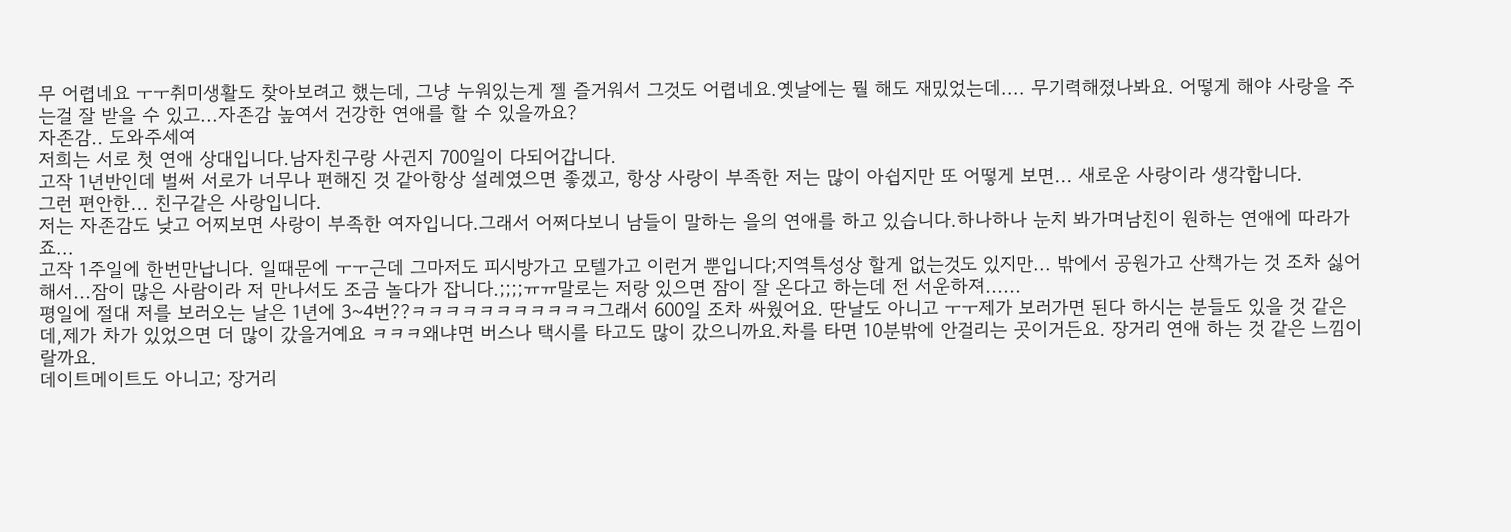무 어렵네요 ㅜㅜ취미생활도 찾아보려고 했는데, 그냥 누워있는게 젤 즐거워서 그것도 어렵네요.옛날에는 뭘 해도 재밌었는데.... 무기력해졌나봐요. 어떻게 해야 사랑을 주는걸 잘 받을 수 있고...자존감 높여서 건강한 연애를 할 수 있을까요?
자존감.. 도와주세여
저희는 서로 첫 연애 상대입니다.남자친구랑 사귄지 700일이 다되어갑니다.
고작 1년반인데 벌써 서로가 너무나 편해진 것 같아항상 설레였으면 좋겠고, 항상 사랑이 부족한 저는 많이 아쉽지만 또 어떻게 보면... 새로운 사랑이라 생각합니다.
그런 편안한... 친구같은 사랑입니다.
저는 자존감도 낮고 어찌보면 사랑이 부족한 여자입니다.그래서 어쩌다보니 남들이 말하는 을의 연애를 하고 있습니다.하나하나 눈치 봐가며남친이 원하는 연애에 따라가죠...
고작 1주일에 한번만납니다. 일때문에 ㅜㅜ근데 그마저도 피시방가고 모텔가고 이런거 뿐입니다;지역특성상 할게 없는것도 있지만... 밖에서 공원가고 산책가는 것 조차 싫어해서...잠이 많은 사람이라 저 만나서도 조금 놀다가 잡니다.;;;;ㅠㅠ말로는 저랑 있으면 잠이 잘 온다고 하는데 전 서운하져......
평일에 절대 저를 보러오는 날은 1년에 3~4번??ㅋㅋㅋㅋㅋㅋㅋㅋㅋㅋㅋ그래서 600일 조차 싸웠어요. 딴날도 아니고 ㅜㅜ제가 보러가면 된다 하시는 분들도 있을 것 같은데,제가 차가 있었으면 더 많이 갔을거예요 ㅋㅋㅋ왜냐면 버스나 택시를 타고도 많이 갔으니까요.차를 타면 10분밖에 안걸리는 곳이거든요. 장거리 연애 하는 것 같은 느낌이랄까요.
데이트메이트도 아니고; 장거리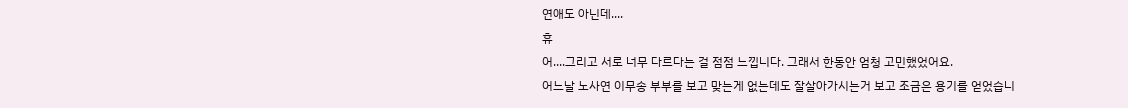연애도 아닌데....
휴
어....그리고 서로 너무 다르다는 걸 점점 느낍니다. 그래서 한동안 엄청 고민했었어요.
어느날 노사연 이무송 부부를 보고 맞는게 없는데도 잘살아가시는거 보고 조금은 용기를 얻었습니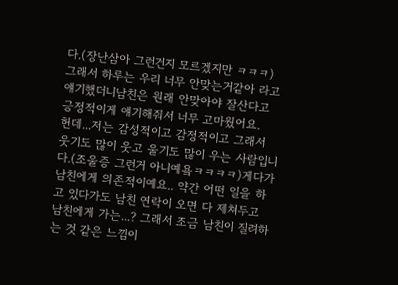다.(장난삼아 그런건지 모르겠지만 ㅋㅋㅋ)
그래서 하루는 우리 너무 안맞는거같아 라고 얘기했더니남친은 원래 안맞아야 잘산다고 긍정적이게 얘기해줘서 너무 고마웠어요.
헌데...저는 감성적이고 감정적이고 그래서 웃기도 많이 웃고 울기도 많이 우는 사람입니다.(조울증 그런거 아니예욬ㅋㅋㅋㅋ)게다가 남친에게 의존적이예요.. 약간 어떤 일을 하고 있다가도 남친 연락이 오면 다 제쳐두고 남친에게 가는...? 그래서 조금 남친이 질려하는 것 같은 느낌이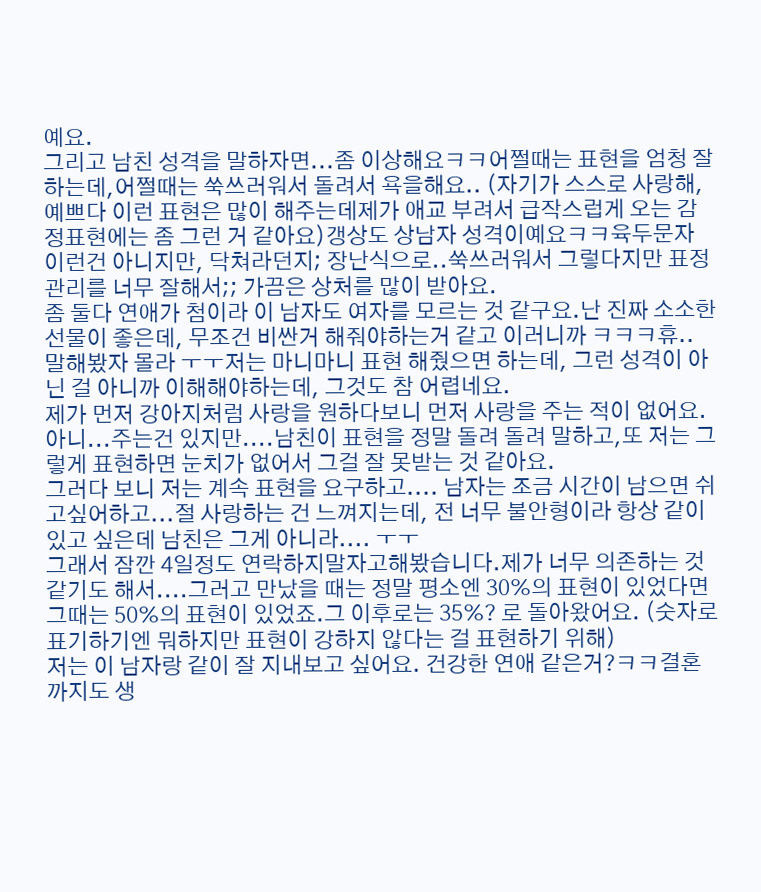예요.
그리고 남친 성격을 말하자면...좀 이상해요ㅋㅋ어쩔때는 표현을 엄청 잘하는데,어쩔때는 쑥쓰러워서 돌려서 욕을해요.. (자기가 스스로 사랑해, 예쁘다 이런 표현은 많이 해주는데제가 애교 부려서 급작스럽게 오는 감정표현에는 좀 그런 거 같아요)갱상도 상남자 성격이예요ㅋㅋ육두문자 이런건 아니지만, 닥쳐라던지; 장난식으로..쑥쓰러워서 그렇다지만 표정관리를 너무 잘해서;; 가끔은 상처를 많이 받아요.
좀 둘다 연애가 첨이라 이 남자도 여자를 모르는 것 같구요.난 진짜 소소한 선물이 좋은데, 무조건 비싼거 해줘야하는거 같고 이러니까 ㅋㅋㅋ휴.. 말해봤자 몰라 ㅜㅜ저는 마니마니 표현 해줬으면 하는데, 그런 성격이 아닌 걸 아니까 이해해야하는데, 그것도 참 어렵네요.
제가 먼저 강아지처럼 사랑을 원하다보니 먼저 사랑을 주는 적이 없어요.아니...주는건 있지만....남친이 표현을 정말 돌려 돌려 말하고,또 저는 그렇게 표현하면 눈치가 없어서 그걸 잘 못받는 것 같아요.
그러다 보니 저는 계속 표현을 요구하고.... 남자는 조금 시간이 남으면 쉬고싶어하고...절 사랑하는 건 느껴지는데, 전 너무 불안형이라 항상 같이 있고 싶은데 남친은 그게 아니라.... ㅜㅜ
그래서 잠깐 4일정도 연락하지말자고해봤습니다.제가 너무 의존하는 것 같기도 해서....그러고 만났을 때는 정말 평소엔 30%의 표현이 있었다면 그때는 50%의 표현이 있었죠.그 이후로는 35%? 로 돌아왔어요. (숫자로 표기하기엔 뭐하지만 표현이 강하지 않다는 걸 표현하기 위해)
저는 이 남자랑 같이 잘 지내보고 싶어요. 건강한 연애 같은거?ㅋㅋ결혼까지도 생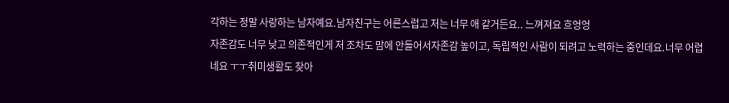각하는 정말 사랑하는 남자예요.남자친구는 어른스럽고 저는 너무 애 같거든요.. 느껴져요 흐엉엉
자존감도 너무 낮고 의존적인게 저 조차도 맘에 안들어서자존감 높이고, 독립적인 사람이 되려고 노력하는 중인데요.너무 어렵네요 ㅜㅜ취미생활도 찾아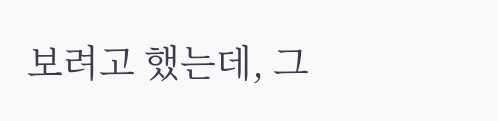보려고 했는데, 그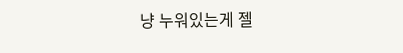냥 누워있는게 젤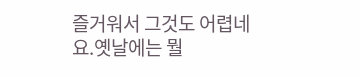즐거워서 그것도 어렵네요.옛날에는 뭘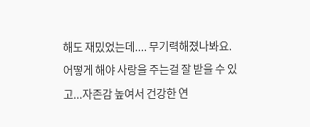해도 재밌었는데.... 무기력해졌나봐요.
어떻게 해야 사랑을 주는걸 잘 받을 수 있고...자존감 높여서 건강한 연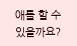애를 할 수 있을까요?